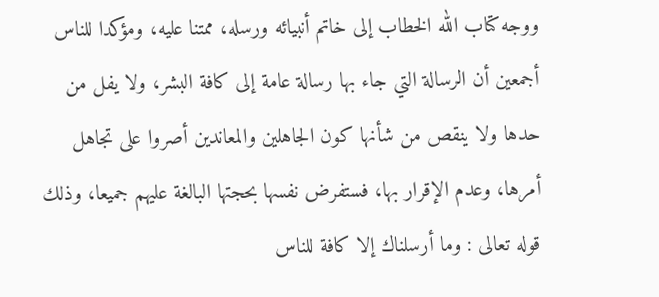ووجه كتاب الله الخطاب إلى خاتم أنبيائه ورسله، ممتنا عليه، ومؤكدا للناس أجمعين أن الرسالة التي جاء بها رسالة عامة إلى كافة البشر، ولا يفل من حدها ولا ينقص من شأنها كون الجاهلين والمعاندين أصروا على تجاهل أمرها، وعدم الإقرار بها، فستفرض نفسها بحجتها البالغة عليهم جميعا، وذلك قوله تعالى : وما أرسلناك إلا كافة للناس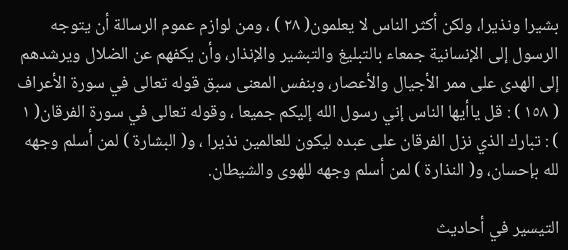بشيرا ونذيرا، ولكن أكثر الناس لا يعلمون( ٢٨ ) ، ومن لوازم عموم الرسالة أن يتوجه الرسول إلى الإنسانية جمعاء بالتبليغ والتبشير والإنذار، وأن يكفهم عن الضلال ويرشدهم إلى الهدى على ممر الأجيال والأعصار، وبنفس المعنى سبق قوله تعالى في سورة الأعراف ( ١٥٨ ) : قل ياأيها الناس إني رسول الله إليكم جميعا ، وقوله تعالى في سورة الفرقان( ١ ) : تبارك الذي نزل الفرقان على عبده ليكون للعالمين نذيرا ، و( البشارة ) لمن أسلم وجهه لله بإحسان، و( النذارة ) لمن أسلم وجهه للهوى والشيطان.

التيسير في أحاديث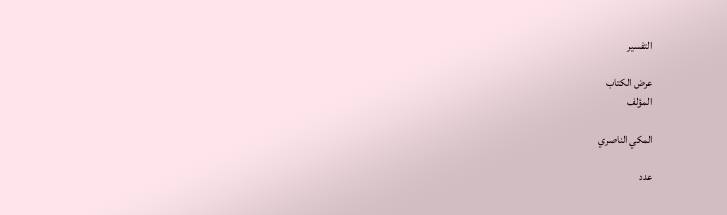التفسير

عرض الكتاب
المؤلف

المكي الناصري

عدد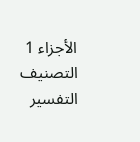الأجزاء 1
التصنيف التفسير